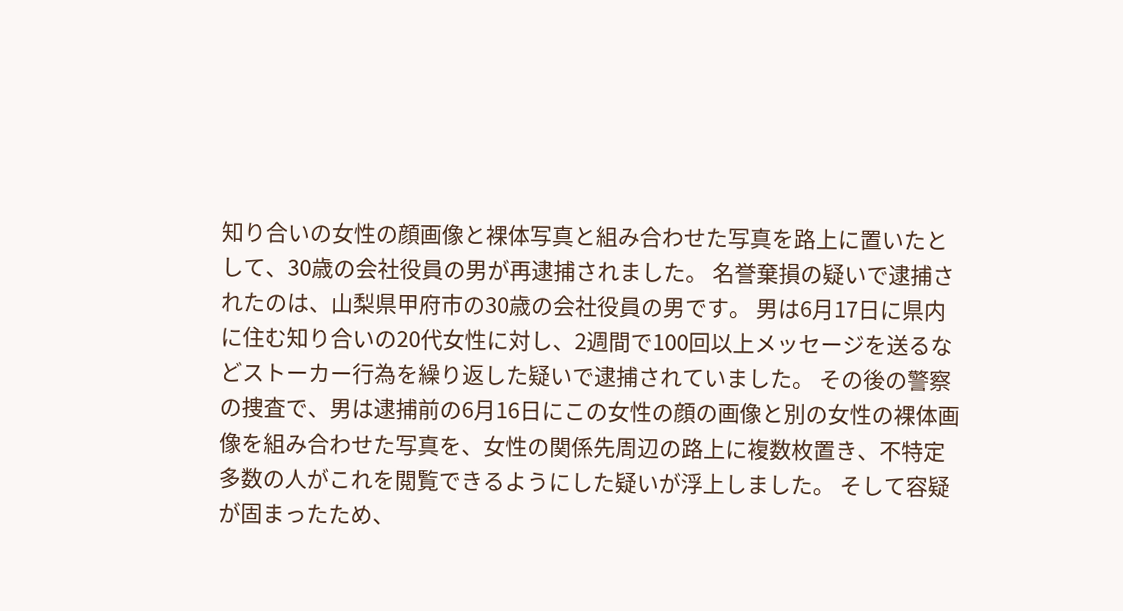知り合いの女性の顔画像と裸体写真と組み合わせた写真を路上に置いたとして、30歳の会社役員の男が再逮捕されました。 名誉棄損の疑いで逮捕されたのは、山梨県甲府市の30歳の会社役員の男です。 男は6月17日に県内に住む知り合いの20代女性に対し、2週間で100回以上メッセージを送るなどストーカー行為を繰り返した疑いで逮捕されていました。 その後の警察の捜査で、男は逮捕前の6月16日にこの女性の顔の画像と別の女性の裸体画像を組み合わせた写真を、女性の関係先周辺の路上に複数枚置き、不特定多数の人がこれを閲覧できるようにした疑いが浮上しました。 そして容疑が固まったため、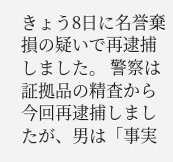きょう8日に名誉棄損の疑いで再逮捕しました。 警察は証拠品の精査から今回再逮捕しましたが、男は「事実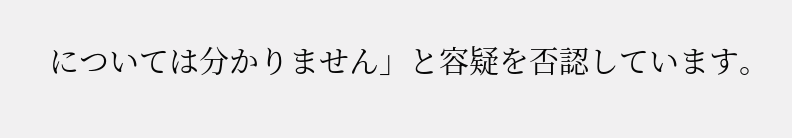については分かりません」と容疑を否認しています。